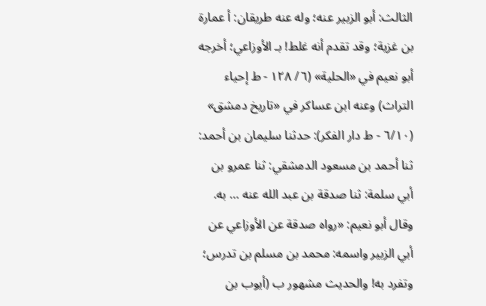الثالث: أبو الزبير عنه؛ وله عنه طريقان: أ عمارة بن غزية؛ وقد تقدم أنه غلط! بـ الأوزاعي؛ أخرجه أبو نعيم في «الحلية» (٦/ ١٢٨ - ط إحياء التراث) وعنه ابن عساكر في «تاريخ دمشق» (٦/١٠ - ط دار الفكر): حدثنا سليمان بن أحمد: ثنا أحمد بن مسعود الدمشقي: ثنا عمرو بن أبي سلمة: ثنا صدقة بن عبد الله عنه … به. وقال أبو نعيم: «رواه صدقة عن الأوزاعي عن أبي الزبير واسمه: محمد بن مسلم بن تدرس؛ وتفرد به! والحديث مشهور ب (أيوب بن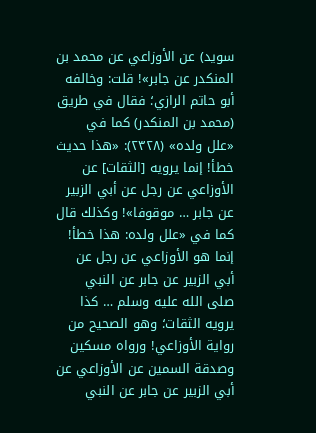سويد) عن الأوزاعي عن محمد بن المنكدر عن جابر»! قلت: وخالفه أبو حاتم الرازي؛ فقال في طريق (محمد بن المنكدر) كما في «علل ولده» (٢٣٢٨): «هذا حديث خطأ! إنما يرويه [الثقات] عن الأوزاعي عن رجل عن أبي الزبير عن جابر … موقوفا»! وكذلك قال كما في «علل ولده: هذا خطأ! إنما هو الأوزاعي عن رجل عن أبي الزبير عن جابر عن النبي صلى الله عليه وسلم … كذا يرويه الثقات؛ وهو الصحيح من رواية الأوزاعي! ورواه مسكين وصدقة السمين عن الأوزاعي عن أبي الزبير عن جابر عن النبي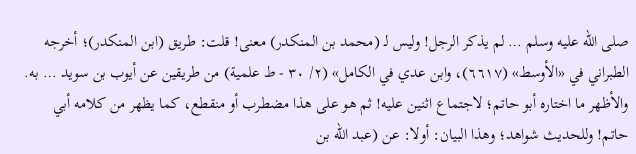صلى الله عليه وسلم … لم يذكر الرجل! وليس لـ (محمد بن المنكدر) معنى! قلت: طريق (ابن المنكدر)؛ أخرجه الطبراني في «الأوسط» (٦٦١٧)، وابن عدي في الكامل» (٢/ ٣٠ - ط علمية) من طريقين عن أيوب بن سويد … به. والأظهر ما اختاره أبو حاتم؛ لاجتماع اثنين عليه! ثم هو على هذا مضطرب أو منقطع، كما يظهر من كلامه أبي حاتم! وللحديث شواهد؛ وهذا البيان: أولا: عن (عبد الله بن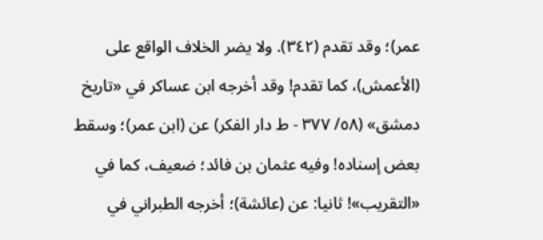عمر)؛ وقد تقدم (٣٤٢). ولا يضر الخلاف الواقع على (الأعمش)، كما تقدم! وقد أخرجه ابن عساكر في «تاريخ دمشق» (٥٨/ ٣٧٧ - ط دار الفكر) عن (ابن عمر)؛ وسقط بعض إسناده! وفيه عثمان بن فائد؛ ضعيف، كما في «التقريب»! ثانيا: عن (عائشة)؛ أخرجه الطبراني في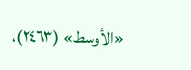«الأوسط» (٢٤٦٣)،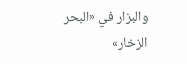والبزار في «البحر الزخار»